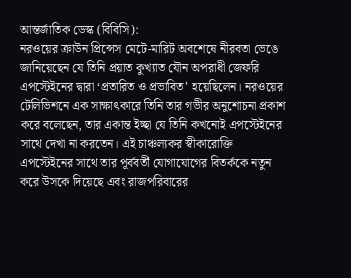আন্তর্জাতিক ডেস্ক (বিবিসি):
নরওয়ের ক্রাউন প্রিন্সেস মেটে-মারিট অবশেষে নীরবতা ভেঙে জানিয়েছেন যে তিনি প্রয়াত কুখ্যাত যৌন অপরাধী জেফরি এপস্টেইনের দ্বারা ‘প্রতারিত ও প্রভাবিত’ হয়েছিলেন। নরওয়ের টেলিভিশনে এক সাক্ষাৎকারে তিনি তার গভীর অনুশোচনা প্রকাশ করে বলেছেন, তার একান্ত ইচ্ছা যে তিনি কখনোই এপস্টেইনের সাথে দেখা না করতেন। এই চাঞ্চল্যকর স্বীকারোক্তি এপস্টেইনের সাথে তার পূর্ববর্তী যোগাযোগের বিতর্ককে নতুন করে উসকে দিয়েছে এবং রাজপরিবারের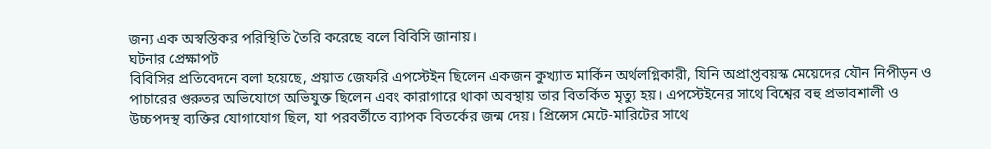জন্য এক অস্বস্তিকর পরিস্থিতি তৈরি করেছে বলে বিবিসি জানায়।
ঘটনার প্রেক্ষাপট
বিবিসির প্রতিবেদনে বলা হয়েছে, প্রয়াত জেফরি এপস্টেইন ছিলেন একজন কুখ্যাত মার্কিন অর্থলগ্নিকারী, যিনি অপ্রাপ্তবয়স্ক মেয়েদের যৌন নিপীড়ন ও পাচারের গুরুতর অভিযোগে অভিযুক্ত ছিলেন এবং কারাগারে থাকা অবস্থায় তার বিতর্কিত মৃত্যু হয়। এপস্টেইনের সাথে বিশ্বের বহু প্রভাবশালী ও উচ্চপদস্থ ব্যক্তির যোগাযোগ ছিল, যা পরবর্তীতে ব্যাপক বিতর্কের জন্ম দেয়। প্রিন্সেস মেটে-মারিটের সাথে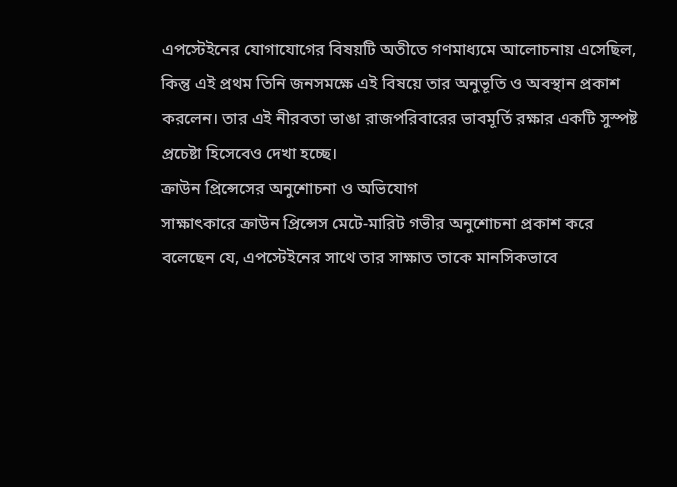এপস্টেইনের যোগাযোগের বিষয়টি অতীতে গণমাধ্যমে আলোচনায় এসেছিল, কিন্তু এই প্রথম তিনি জনসমক্ষে এই বিষয়ে তার অনুভূতি ও অবস্থান প্রকাশ করলেন। তার এই নীরবতা ভাঙা রাজপরিবারের ভাবমূর্তি রক্ষার একটি সুস্পষ্ট প্রচেষ্টা হিসেবেও দেখা হচ্ছে।
ক্রাউন প্রিন্সেসের অনুশোচনা ও অভিযোগ
সাক্ষাৎকারে ক্রাউন প্রিন্সেস মেটে-মারিট গভীর অনুশোচনা প্রকাশ করে বলেছেন যে, এপস্টেইনের সাথে তার সাক্ষাত তাকে মানসিকভাবে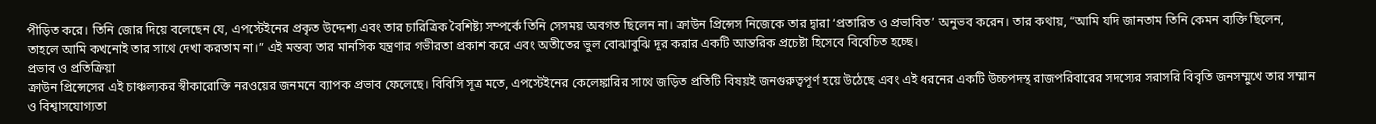পীড়িত করে। তিনি জোর দিয়ে বলেছেন যে, এপস্টেইনের প্রকৃত উদ্দেশ্য এবং তার চারিত্রিক বৈশিষ্ট্য সম্পর্কে তিনি সেসময় অবগত ছিলেন না। ক্রাউন প্রিন্সেস নিজেকে তার দ্বারা ‘প্রতারিত ও প্রভাবিত’ অনুভব করেন। তার কথায়, “আমি যদি জানতাম তিনি কেমন ব্যক্তি ছিলেন, তাহলে আমি কখনোই তার সাথে দেখা করতাম না।” এই মন্তব্য তার মানসিক যন্ত্রণার গভীরতা প্রকাশ করে এবং অতীতের ভুল বোঝাবুঝি দূর করার একটি আন্তরিক প্রচেষ্টা হিসেবে বিবেচিত হচ্ছে।
প্রভাব ও প্রতিক্রিয়া
ক্রাউন প্রিন্সেসের এই চাঞ্চল্যকর স্বীকারোক্তি নরওয়ের জনমনে ব্যাপক প্রভাব ফেলেছে। বিবিসি সূত্র মতে, এপস্টেইনের কেলেঙ্কারির সাথে জড়িত প্রতিটি বিষয়ই জনগুরুত্বপূর্ণ হয়ে উঠেছে এবং এই ধরনের একটি উচ্চপদস্থ রাজপরিবারের সদস্যের সরাসরি বিবৃতি জনসম্মুখে তার সম্মান ও বিশ্বাসযোগ্যতা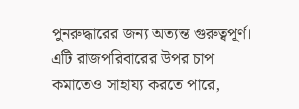পুনরুদ্ধারের জন্য অত্যন্ত গুরুত্বপূর্ণ। এটি রাজপরিবারের উপর চাপ কমাতেও সাহায্য করতে পারে,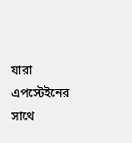যারা এপস্টেইনের সাথে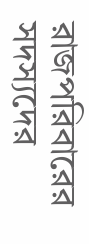রাজপরিবারের সদস্যদের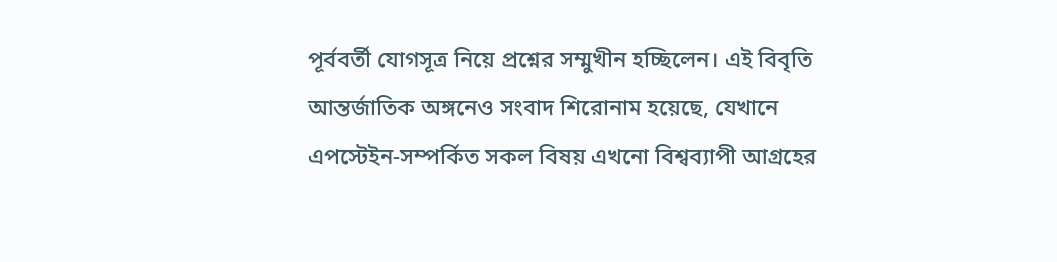পূর্ববর্তী যোগসূত্র নিয়ে প্রশ্নের সম্মুখীন হচ্ছিলেন। এই বিবৃতি আন্তর্জাতিক অঙ্গনেও সংবাদ শিরোনাম হয়েছে, যেখানে এপস্টেইন-সম্পর্কিত সকল বিষয় এখনো বিশ্বব্যাপী আগ্রহের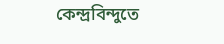কেন্দ্রবিন্দুতে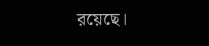রয়েছে।